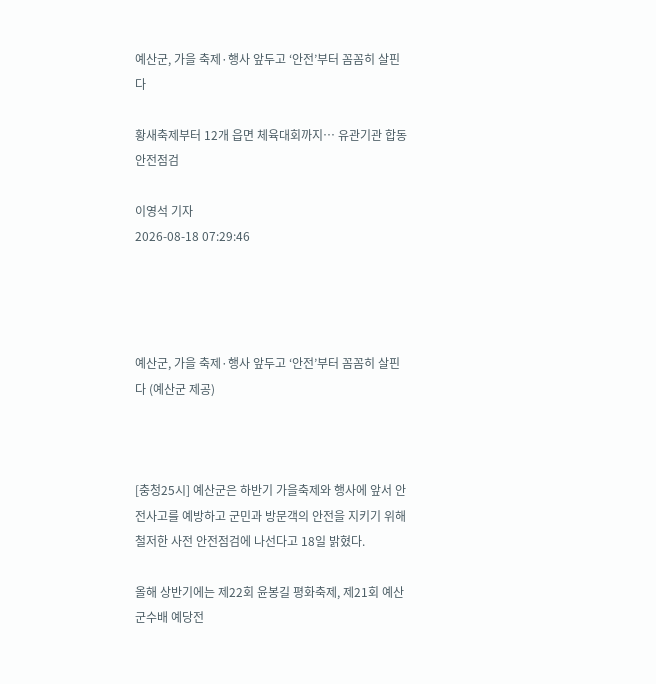예산군, 가을 축제·행사 앞두고 ‘안전’부터 꼼꼼히 살핀다

황새축제부터 12개 읍면 체육대회까지… 유관기관 합동 안전점검

이영석 기자
2026-08-18 07:29:46




예산군, 가을 축제·행사 앞두고 ‘안전’부터 꼼꼼히 살핀다 (예산군 제공)



[충청25시] 예산군은 하반기 가을축제와 행사에 앞서 안전사고를 예방하고 군민과 방문객의 안전을 지키기 위해 철저한 사전 안전점검에 나선다고 18일 밝혔다.

올해 상반기에는 제22회 윤봉길 평화축제, 제21회 예산군수배 예당전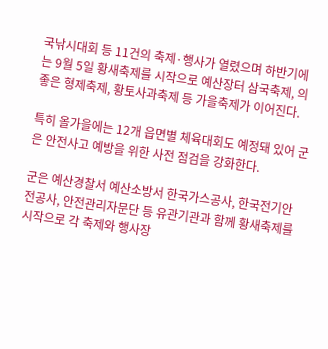국낚시대회 등 11건의 축제·행사가 열렸으며 하반기에는 9월 5일 황새축제를 시작으로 예산장터 삼국축제, 의좋은 형제축제, 황토사과축제 등 가을축제가 이어진다.

특히 올가을에는 12개 읍면별 체육대회도 예정돼 있어 군은 안전사고 예방을 위한 사전 점검을 강화한다.

군은 예산경찰서 예산소방서 한국가스공사, 한국전기안전공사, 안전관리자문단 등 유관기관과 함께 황새축제를 시작으로 각 축제와 행사장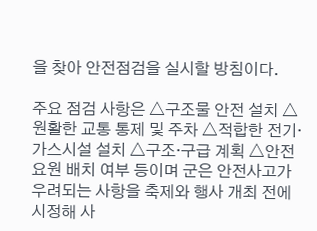을 찾아 안전점검을 실시할 방침이다.

주요 점검 사항은 △구조물 안전 설치 △원활한 교통 통제 및 주차 △적합한 전기·가스시설 설치 △구조·구급 계획 △안전요원 배치 여부 등이며 군은 안전사고가 우려되는 사항을 축제와 행사 개최 전에 시정해 사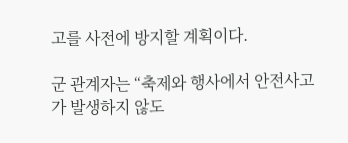고를 사전에 방지할 계획이다.

군 관계자는 “축제와 행사에서 안전사고가 발생하지 않도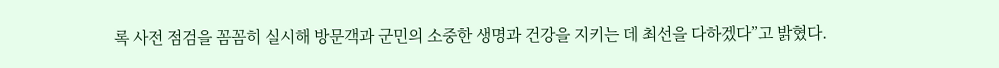록 사전 점검을 꼼꼼히 실시해 방문객과 군민의 소중한 생명과 건강을 지키는 데 최선을 다하겠다”고 밝혔다.